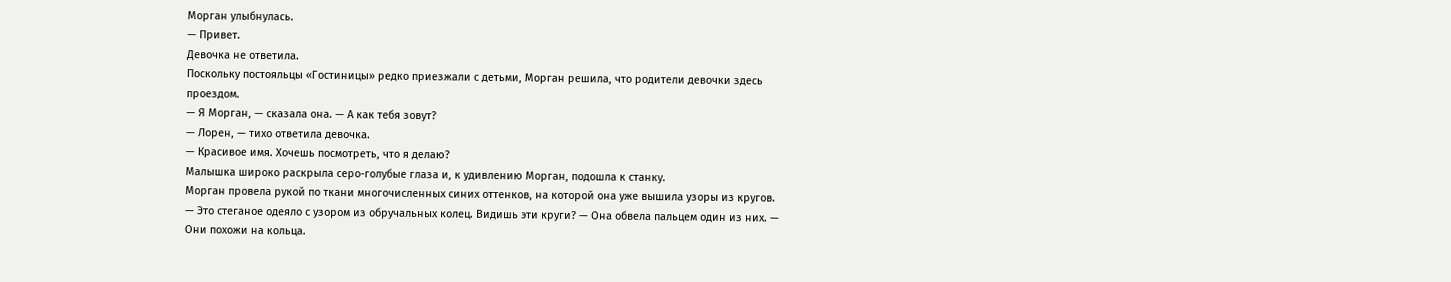Морган улыбнулась.
— Привет.
Девочка не ответила.
Поскольку постояльцы «Гостиницы» редко приезжали с детьми, Морган решила, что родители девочки здесь проездом.
— Я Морган, — сказала она. — А как тебя зовут?
— Лорен, — тихо ответила девочка.
— Красивое имя. Хочешь посмотреть, что я делаю?
Малышка широко раскрыла серо-голубые глаза и, к удивлению Морган, подошла к станку.
Морган провела рукой по ткани многочисленных синих оттенков, на которой она уже вышила узоры из кругов.
— Это стеганое одеяло с узором из обручальных колец. Видишь эти круги? — Она обвела пальцем один из них. — Они похожи на кольца.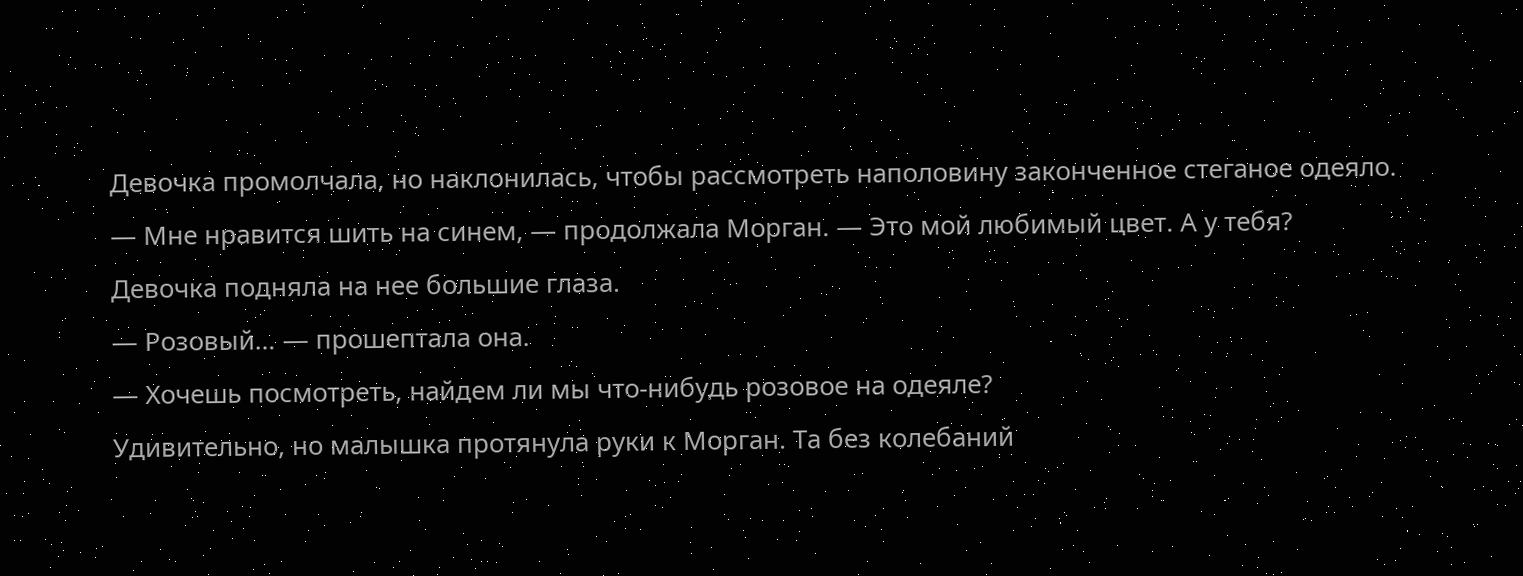Девочка промолчала, но наклонилась, чтобы рассмотреть наполовину законченное стеганое одеяло.
— Мне нравится шить на синем, — продолжала Морган. — Это мой любимый цвет. А у тебя?
Девочка подняла на нее большие глаза.
— Розовый… — прошептала она.
— Хочешь посмотреть, найдем ли мы что-нибудь розовое на одеяле?
Удивительно, но малышка протянула руки к Морган. Та без колебаний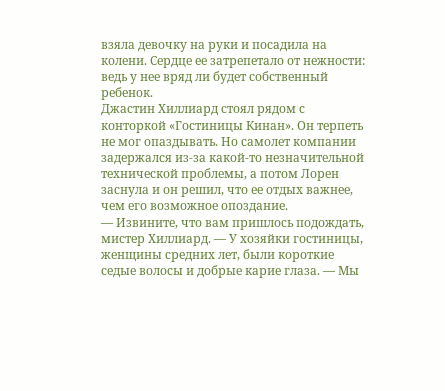взяла девочку на руки и посадила на колени. Сердце ее затрепетало от нежности: ведь у нее вряд ли будет собственный ребенок.
Джастин Хиллиард стоял рядом с конторкой «Гостиницы Кинан». Он терпеть не мог опаздывать. Но самолет компании задержался из-за какой-то незначительной технической проблемы, а потом Лорен заснула и он решил, что ее отдых важнее, чем его возможное опоздание.
— Извините, что вам пришлось подождать, мистер Хиллиард. — У хозяйки гостиницы, женщины средних лет, были короткие седые волосы и добрые карие глаза. — Мы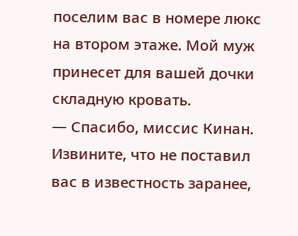поселим вас в номере люкс на втором этаже. Мой муж принесет для вашей дочки складную кровать.
— Спасибо, миссис Кинан. Извините, что не поставил вас в известность заранее,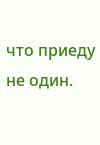что приеду не один.